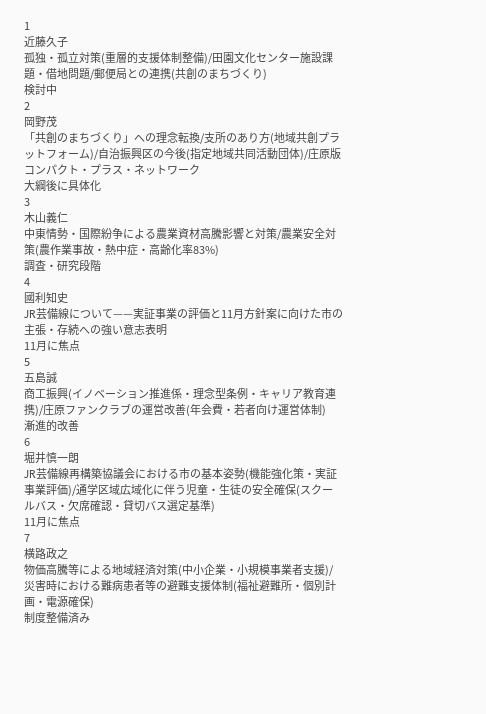1
近藤久子
孤独・孤立対策(重層的支援体制整備)/田園文化センター施設課題・借地問題/郵便局との連携(共創のまちづくり)
検討中
2
岡野茂
「共創のまちづくり」への理念転換/支所のあり方(地域共創プラットフォーム)/自治振興区の今後(指定地域共同活動団体)/庄原版コンパクト・プラス・ネットワーク
大綱後に具体化
3
木山義仁
中東情勢・国際紛争による農業資材高騰影響と対策/農業安全対策(農作業事故・熱中症・高齢化率83%)
調査・研究段階
4
國利知史
JR芸備線について——実証事業の評価と11月方針案に向けた市の主張・存続への強い意志表明
11月に焦点
5
五島誠
商工振興(イノベーション推進係・理念型条例・キャリア教育連携)/庄原ファンクラブの運営改善(年会費・若者向け運営体制)
漸進的改善
6
堀井慎一朗
JR芸備線再構築協議会における市の基本姿勢(機能強化策・実証事業評価)/通学区域広域化に伴う児童・生徒の安全確保(スクールバス・欠席確認・貸切バス選定基準)
11月に焦点
7
横路政之
物価高騰等による地域経済対策(中小企業・小規模事業者支援)/災害時における難病患者等の避難支援体制(福祉避難所・個別計画・電源確保)
制度整備済み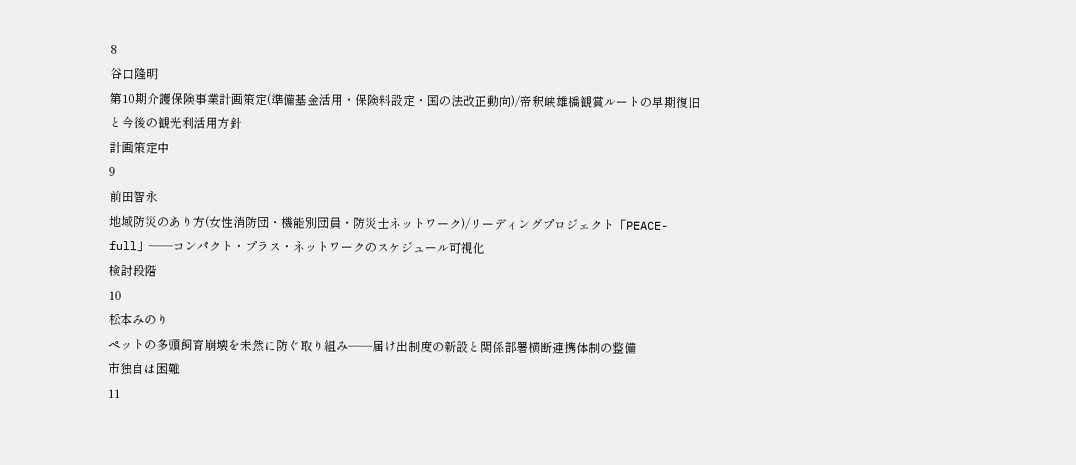8
谷口隆明
第10期介護保険事業計画策定(準備基金活用・保険料設定・国の法改正動向)/帝釈峡雄橋観賞ルートの早期復旧と今後の観光利活用方針
計画策定中
9
前田智永
地域防災のあり方(女性消防団・機能別団員・防災士ネットワーク)/リーディングプロジェクト「PEACE-full」——コンパクト・プラス・ネットワークのスケジュール可視化
検討段階
10
松本みのり
ペットの多頭飼育崩壊を未然に防ぐ取り組み——届け出制度の新設と関係部署横断連携体制の整備
市独自は困難
11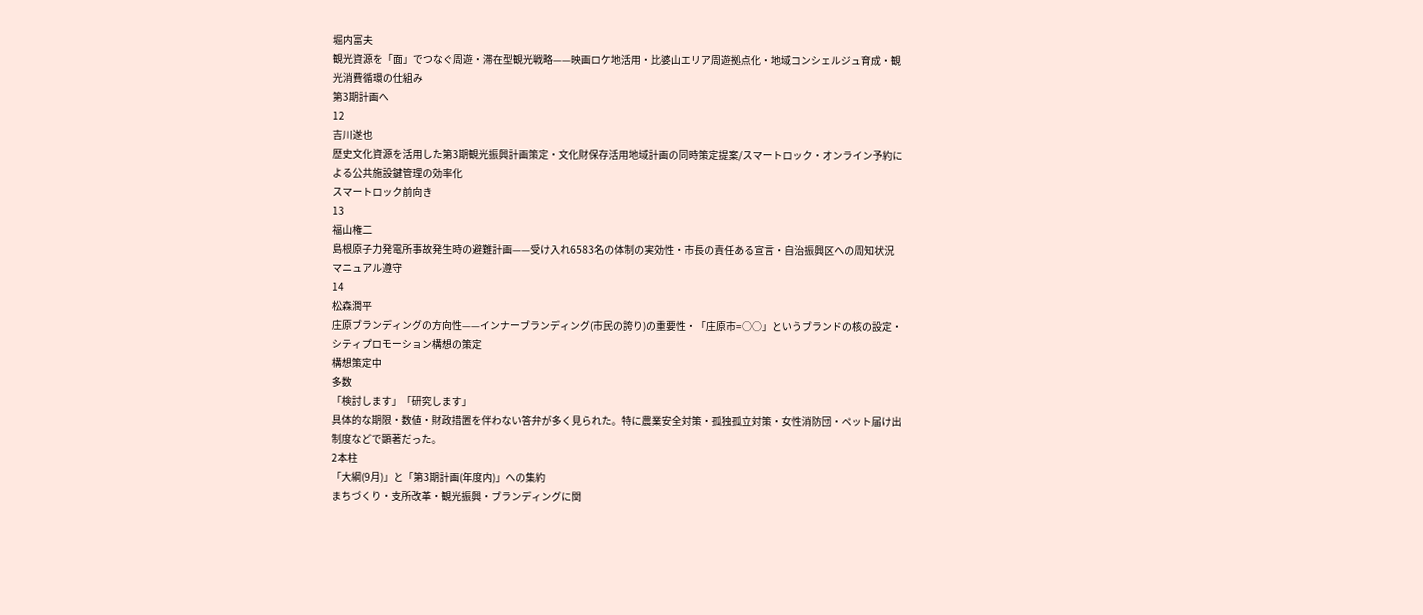堀内富夫
観光資源を「面」でつなぐ周遊・滞在型観光戦略——映画ロケ地活用・比婆山エリア周遊拠点化・地域コンシェルジュ育成・観光消費循環の仕組み
第3期計画へ
12
吉川遂也
歴史文化資源を活用した第3期観光振興計画策定・文化財保存活用地域計画の同時策定提案/スマートロック・オンライン予約による公共施設鍵管理の効率化
スマートロック前向き
13
福山権二
島根原子力発電所事故発生時の避難計画——受け入れ6583名の体制の実効性・市長の責任ある宣言・自治振興区への周知状況
マニュアル遵守
14
松森潤平
庄原ブランディングの方向性——インナーブランディング(市民の誇り)の重要性・「庄原市=○○」というブランドの核の設定・シティプロモーション構想の策定
構想策定中
多数
「検討します」「研究します」
具体的な期限・数値・財政措置を伴わない答弁が多く見られた。特に農業安全対策・孤独孤立対策・女性消防団・ペット届け出制度などで顕著だった。
2本柱
「大綱(9月)」と「第3期計画(年度内)」への集約
まちづくり・支所改革・観光振興・ブランディングに関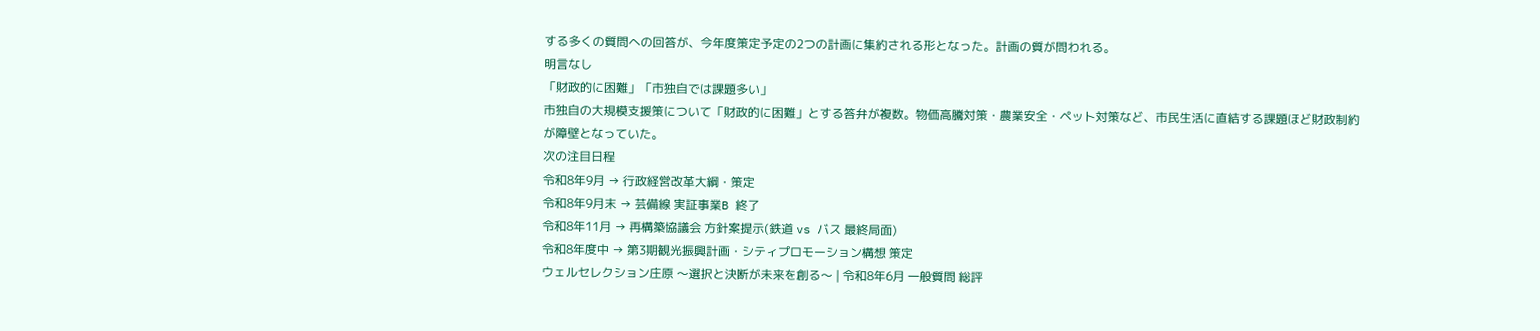する多くの質問への回答が、今年度策定予定の2つの計画に集約される形となった。計画の質が問われる。
明言なし
「財政的に困難」「市独自では課題多い」
市独自の大規模支援策について「財政的に困難」とする答弁が複数。物価高騰対策・農業安全・ペット対策など、市民生活に直結する課題ほど財政制約が障壁となっていた。
次の注目日程
令和8年9月 → 行政経営改革大綱・策定
令和8年9月末 → 芸備線 実証事業B 終了
令和8年11月 → 再構築協議会 方針案提示(鉄道 vs バス 最終局面)
令和8年度中 → 第3期観光振興計画・シティプロモーション構想 策定
ウェルセレクション庄原 〜選択と決断が未来を創る〜 | 令和8年6月 一般質問 総評